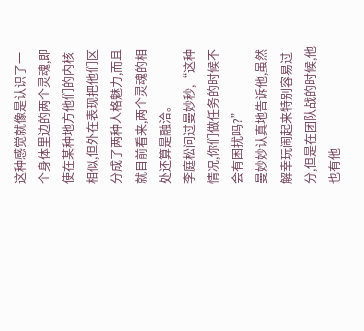这种感觉就像是认识了一个身体里边的两个灵魂,即使在某种地方他们的内核相似,但外在表现把他们区分成了两种人格魅力,而且就目前看来,两个灵魂的相处还算是融洽。
李庭松问过曼妙秒,“这种情况,你们做任务的时候不会有困扰吗?”
曼妙妙认真地告诉他,虽然解幸玩闹起来特别容易过分,但是在团队战的时候,他也有他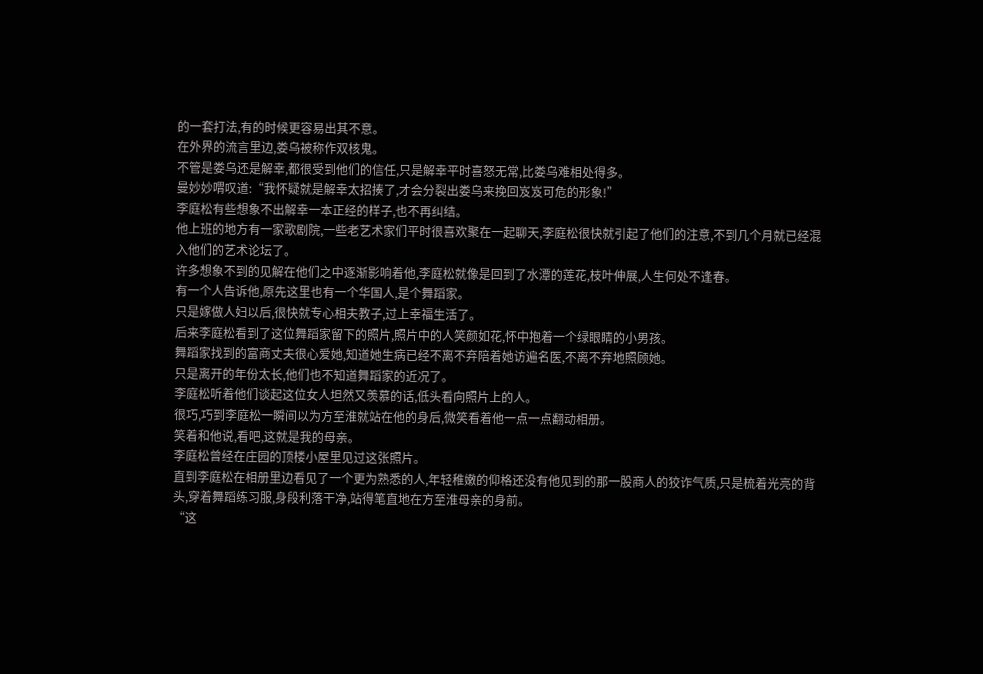的一套打法,有的时候更容易出其不意。
在外界的流言里边,娄乌被称作双核鬼。
不管是娄乌还是解幸,都很受到他们的信任,只是解幸平时喜怒无常,比娄乌难相处得多。
曼妙妙喟叹道:“我怀疑就是解幸太招揍了,才会分裂出娄乌来挽回岌岌可危的形象!”
李庭松有些想象不出解幸一本正经的样子,也不再纠结。
他上班的地方有一家歌剧院,一些老艺术家们平时很喜欢聚在一起聊天,李庭松很快就引起了他们的注意,不到几个月就已经混入他们的艺术论坛了。
许多想象不到的见解在他们之中逐渐影响着他,李庭松就像是回到了水潭的莲花,枝叶伸展,人生何处不逢春。
有一个人告诉他,原先这里也有一个华国人,是个舞蹈家。
只是嫁做人妇以后,很快就专心相夫教子,过上幸福生活了。
后来李庭松看到了这位舞蹈家留下的照片,照片中的人笑颜如花,怀中抱着一个绿眼睛的小男孩。
舞蹈家找到的富商丈夫很心爱她,知道她生病已经不离不弃陪着她访遍名医,不离不弃地照顾她。
只是离开的年份太长,他们也不知道舞蹈家的近况了。
李庭松听着他们谈起这位女人坦然又羡慕的话,低头看向照片上的人。
很巧,巧到李庭松一瞬间以为方至淮就站在他的身后,微笑看着他一点一点翻动相册。
笑着和他说,看吧,这就是我的母亲。
李庭松曾经在庄园的顶楼小屋里见过这张照片。
直到李庭松在相册里边看见了一个更为熟悉的人,年轻稚嫩的仰格还没有他见到的那一股商人的狡诈气质,只是梳着光亮的背头,穿着舞蹈练习服,身段利落干净,站得笔直地在方至淮母亲的身前。
“这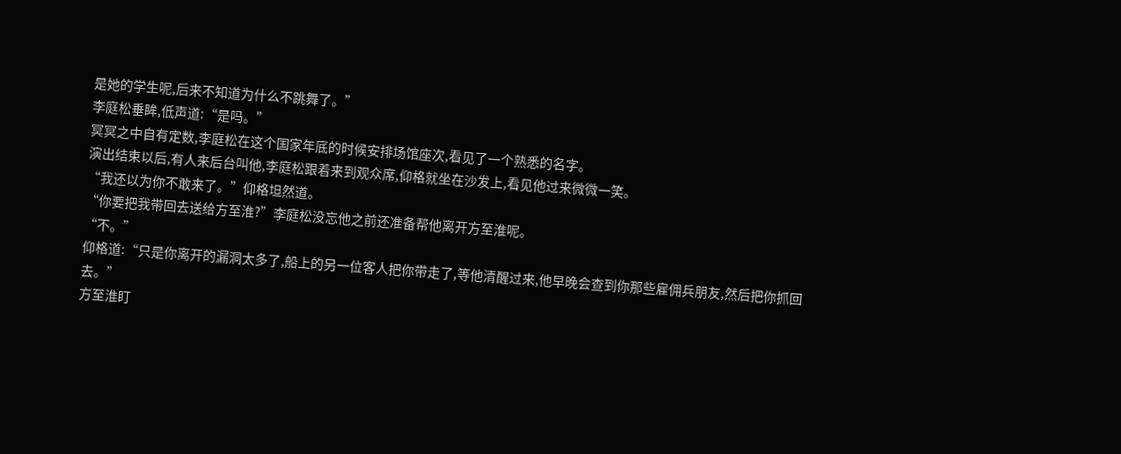是她的学生呢,后来不知道为什么不跳舞了。”
李庭松垂眸,低声道:“是吗。”
冥冥之中自有定数,李庭松在这个国家年底的时候安排场馆座次,看见了一个熟悉的名字。
演出结束以后,有人来后台叫他,李庭松跟着来到观众席,仰格就坐在沙发上,看见他过来微微一笑。
“我还以为你不敢来了。”仰格坦然道。
“你要把我带回去送给方至淮?”李庭松没忘他之前还准备帮他离开方至淮呢。
“不。”
仰格道:“只是你离开的漏洞太多了,船上的另一位客人把你带走了,等他清醒过来,他早晚会查到你那些雇佣兵朋友,然后把你抓回去。”
方至淮盯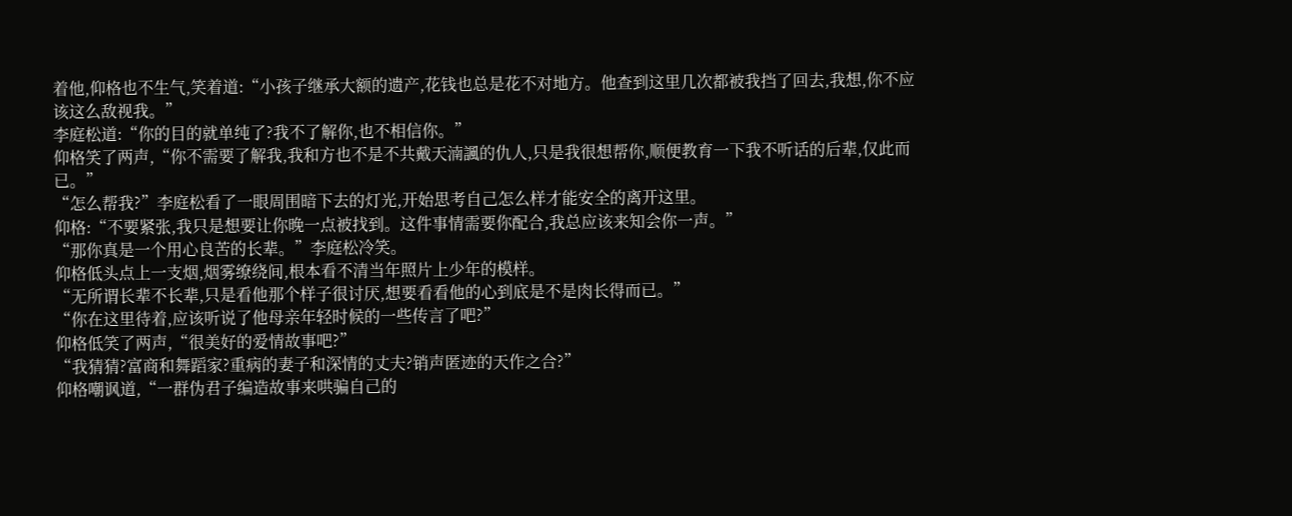着他,仰格也不生气,笑着道:“小孩子继承大额的遗产,花钱也总是花不对地方。他查到这里几次都被我挡了回去,我想,你不应该这么敌视我。”
李庭松道:“你的目的就单纯了?我不了解你,也不相信你。”
仰格笑了两声,“你不需要了解我,我和方也不是不共戴天湳諷的仇人,只是我很想帮你,顺便教育一下我不听话的后辈,仅此而已。”
“怎么帮我?”李庭松看了一眼周围暗下去的灯光,开始思考自己怎么样才能安全的离开这里。
仰格:“不要紧张,我只是想要让你晚一点被找到。这件事情需要你配合,我总应该来知会你一声。”
“那你真是一个用心良苦的长辈。”李庭松冷笑。
仰格低头点上一支烟,烟雾缭绕间,根本看不清当年照片上少年的模样。
“无所谓长辈不长辈,只是看他那个样子很讨厌,想要看看他的心到底是不是肉长得而已。”
“你在这里待着,应该听说了他母亲年轻时候的一些传言了吧?”
仰格低笑了两声,“很美好的爱情故事吧?”
“我猜猜?富商和舞蹈家?重病的妻子和深情的丈夫?销声匿迹的天作之合?”
仰格嘲讽道,“一群伪君子编造故事来哄骗自己的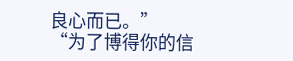良心而已。”
“为了博得你的信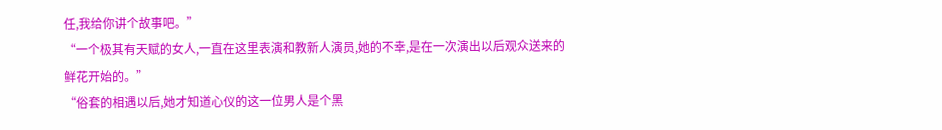任,我给你讲个故事吧。”
“一个极其有天赋的女人,一直在这里表演和教新人演员,她的不幸,是在一次演出以后观众送来的鲜花开始的。”
“俗套的相遇以后,她才知道心仪的这一位男人是个黑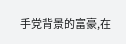手党背景的富豪,在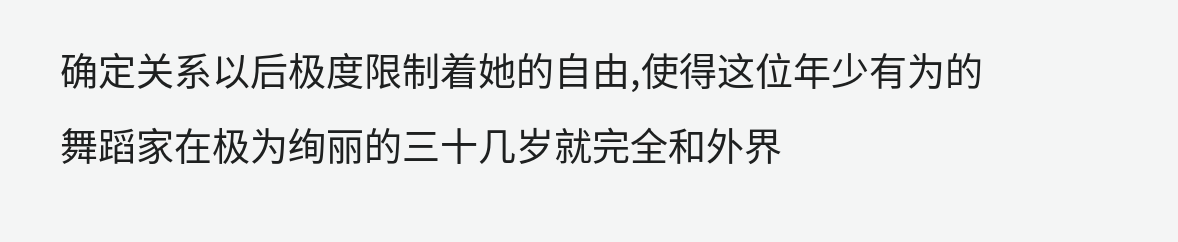确定关系以后极度限制着她的自由,使得这位年少有为的舞蹈家在极为绚丽的三十几岁就完全和外界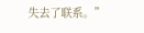失去了联系。”